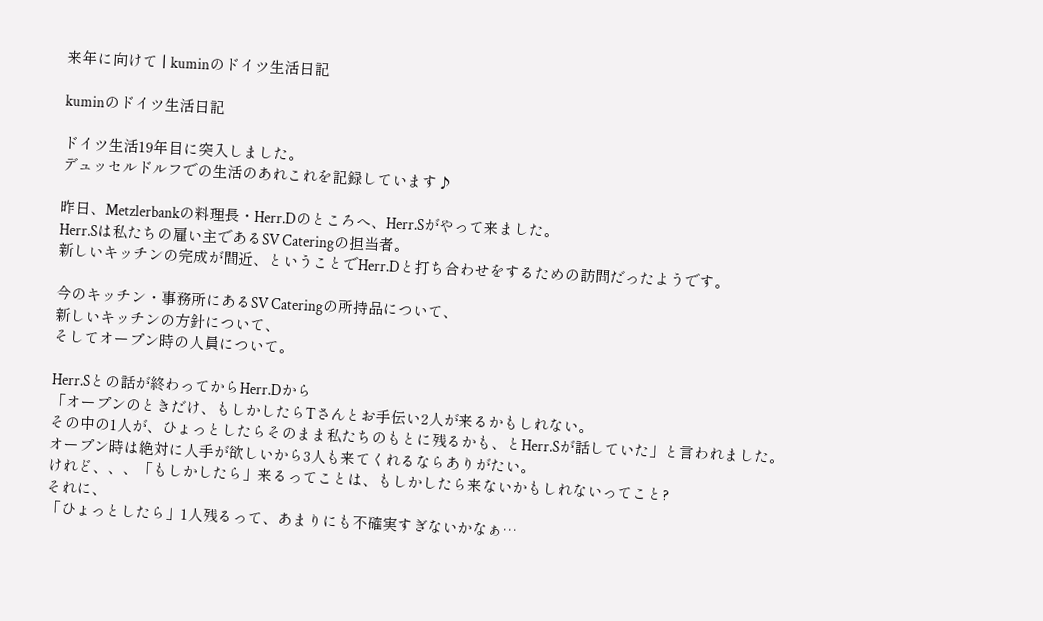来年に向けて | kuminのドイツ生活日記

kuminのドイツ生活日記

ドイツ生活19年目に突入しました。
デュッセルドルフでの生活のあれこれを記録しています♪

昨日、Metzlerbankの料理長・Herr.Dのところへ、Herr.Sがやって来ました。
Herr.Sは私たちの雇い主であるSV Cateringの担当者。
新しいキッチンの完成が間近、ということでHerr.Dと打ち合わせをするための訪問だったようです。

今のキッチン・事務所にあるSV Cateringの所持品について、
新しいキッチンの方針について、
そしてオープン時の人員について。

Herr.Sとの話が終わってからHerr.Dから
「オープンのときだけ、もしかしたらTさんとお手伝い2人が来るかもしれない。
その中の1人が、ひょっとしたらそのまま私たちのもとに残るかも、とHerr.Sが話していた」と言われました。
オープン時は絶対に人手が欲しいから3人も来てくれるならありがたい。
けれど、、、「もしかしたら」来るってことは、もしかしたら来ないかもしれないってこと?
それに、
「ひょっとしたら」1人残るって、あまりにも不確実すぎないかなぁ…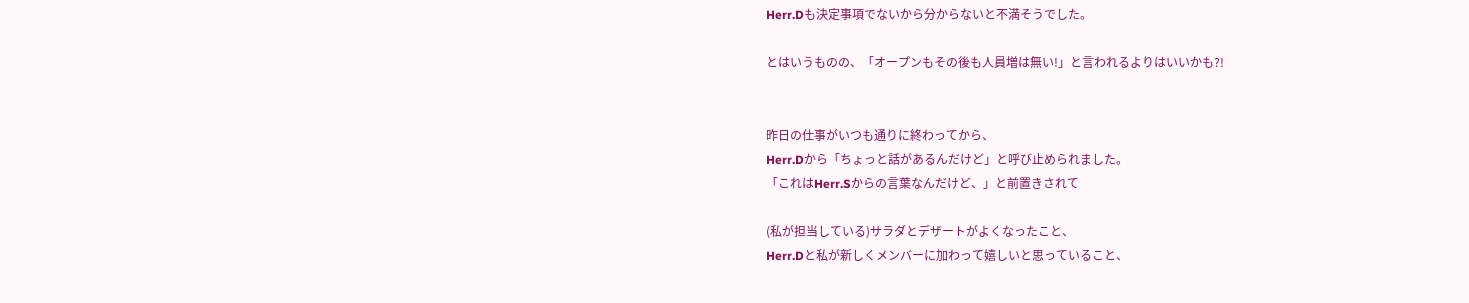Herr.Dも決定事項でないから分からないと不満そうでした。

とはいうものの、「オープンもその後も人員増は無い!」と言われるよりはいいかも?!


昨日の仕事がいつも通りに終わってから、
Herr.Dから「ちょっと話があるんだけど」と呼び止められました。
「これはHerr.Sからの言葉なんだけど、」と前置きされて

(私が担当している)サラダとデザートがよくなったこと、
Herr.Dと私が新しくメンバーに加わって嬉しいと思っていること、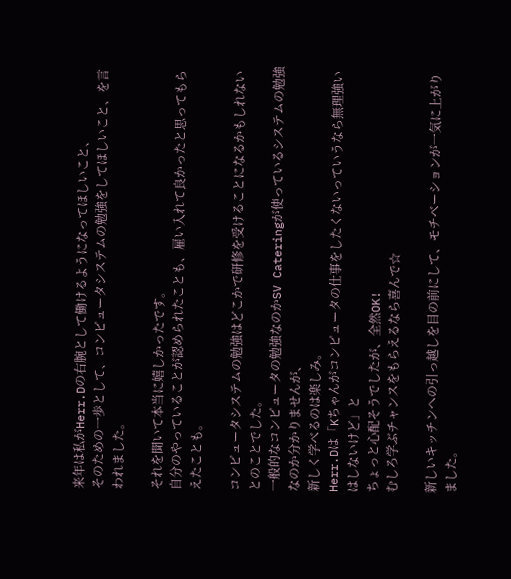来年は私がHerr.Dの右腕として働けるようになってほしいこと、
そのための一歩として、コンピュータシステムの勉強をしてほしいこと、を言われました。

それを聞いて本当に嬉しかったです。
自分のやっていることが認められたことも、雇い入れて良かったと思ってもらえたことも。

コンピュータシステムの勉強はどこかで研修を受けることになるかもしれないとのことでした。
一般的なコンピュータの勉強なのかSV Cateringが使っているシステムの勉強なのか分かりませんが、
新しく学べるのは楽しみ。
Herr.Dは「Kちゃんがコンピュータの仕事をしたくないっていうなら無理強いはしないけど」と
ちょっと心配そうでしたが、全然OK!
むしろ学ぶチャンスをもらえるなら喜んで☆

新しいキッチンへの引っ越しを目の前にして、モチベーションが一気に上がりました。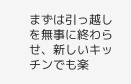まずは引っ越しを無事に終わらせ、新しいキッチンでも楽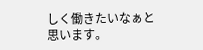しく働きたいなぁと思います。